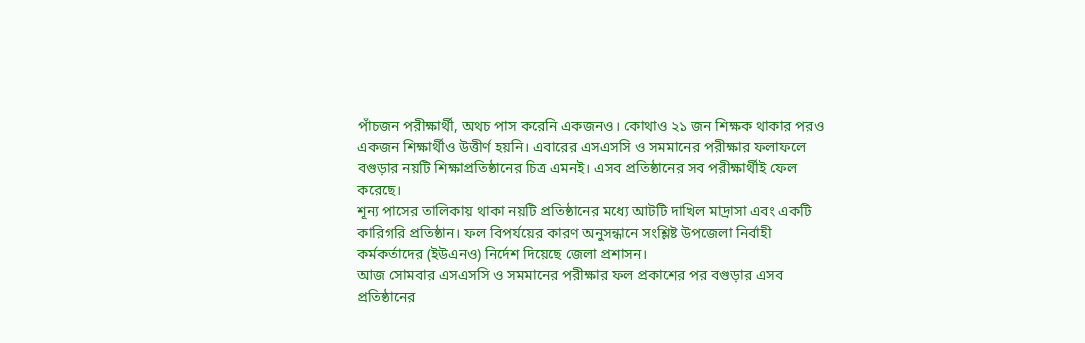পাঁচজন পরীক্ষার্থী, অথচ পাস করেনি একজনও। কোথাও ২১ জন শিক্ষক থাকার পরও একজন শিক্ষার্থীও উত্তীর্ণ হয়নি। এবারের এসএসসি ও সমমানের পরীক্ষার ফলাফলে বগুড়ার নয়টি শিক্ষাপ্রতিষ্ঠানের চিত্র এমনই। এসব প্রতিষ্ঠানের সব পরীক্ষার্থীই ফেল করেছে।
শূন্য পাসের তালিকায় থাকা নয়টি প্রতিষ্ঠানের মধ্যে আটটি দাখিল মাদ্রাসা এবং একটি কারিগরি প্রতিষ্ঠান। ফল বিপর্যয়ের কারণ অনুসন্ধানে সংশ্লিষ্ট উপজেলা নির্বাহী কর্মকর্তাদের (ইউএনও) নির্দেশ দিয়েছে জেলা প্রশাসন।
আজ সোমবার এসএসসি ও সমমানের পরীক্ষার ফল প্রকাশের পর বগুড়ার এসব প্রতিষ্ঠানের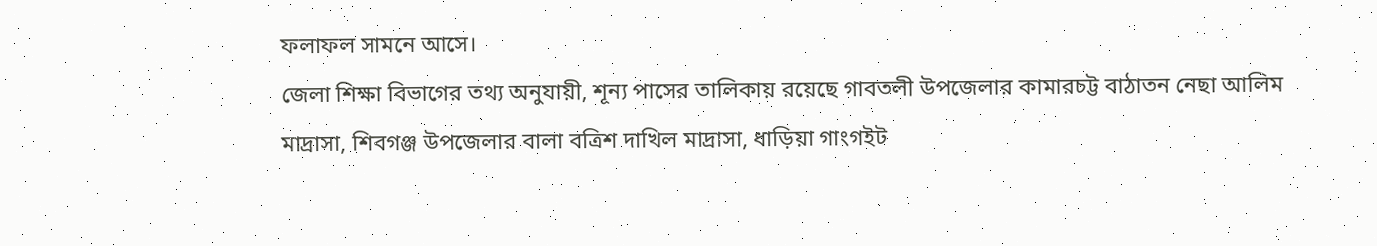ফলাফল সামনে আসে।
জেলা শিক্ষা বিভাগের তথ্য অনুযায়ী, শূন্য পাসের তালিকায় রয়েছে গাবতলী উপজেলার কামারচট্ট বাঠাতন নেছা আলিম মাদ্রাসা, শিবগঞ্জ উপজেলার বালা বত্রিশ দাখিল মাদ্রাসা, ধাড়িয়া গাংগইট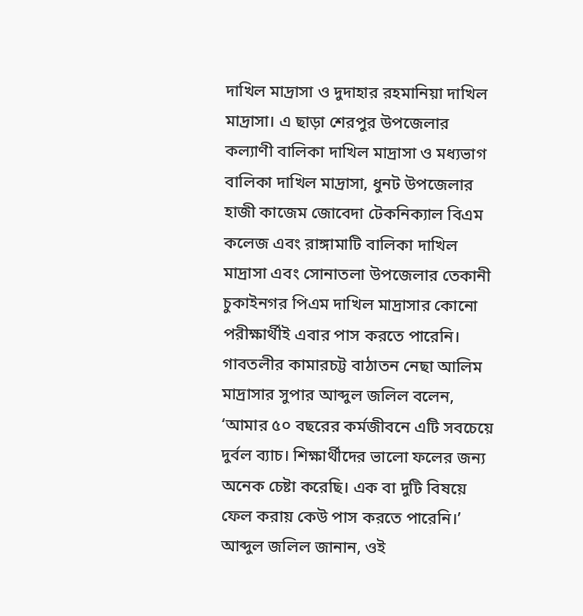দাখিল মাদ্রাসা ও দুদাহার রহমানিয়া দাখিল মাদ্রাসা। এ ছাড়া শেরপুর উপজেলার কল্যাণী বালিকা দাখিল মাদ্রাসা ও মধ্যভাগ বালিকা দাখিল মাদ্রাসা, ধুনট উপজেলার হাজী কাজেম জোবেদা টেকনিক্যাল বিএম কলেজ এবং রাঙ্গামাটি বালিকা দাখিল মাদ্রাসা এবং সোনাতলা উপজেলার তেকানী চুকাইনগর পিএম দাখিল মাদ্রাসার কোনো পরীক্ষার্থীই এবার পাস করতে পারেনি।
গাবতলীর কামারচট্ট বাঠাতন নেছা আলিম মাদ্রাসার সুপার আব্দুল জলিল বলেন, ‘আমার ৫০ বছরের কর্মজীবনে এটি সবচেয়ে দুর্বল ব্যাচ। শিক্ষার্থীদের ভালো ফলের জন্য অনেক চেষ্টা করেছি। এক বা দুটি বিষয়ে ফেল করায় কেউ পাস করতে পারেনি।’
আব্দুল জলিল জানান, ওই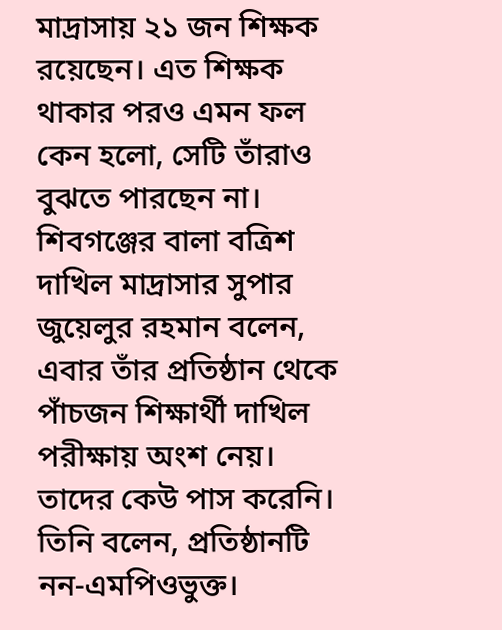মাদ্রাসায় ২১ জন শিক্ষক রয়েছেন। এত শিক্ষক থাকার পরও এমন ফল কেন হলো, সেটি তাঁরাও বুঝতে পারছেন না।
শিবগঞ্জের বালা বত্রিশ দাখিল মাদ্রাসার সুপার জুয়েলুর রহমান বলেন, এবার তাঁর প্রতিষ্ঠান থেকে পাঁচজন শিক্ষার্থী দাখিল পরীক্ষায় অংশ নেয়। তাদের কেউ পাস করেনি। তিনি বলেন, প্রতিষ্ঠানটি নন-এমপিওভুক্ত।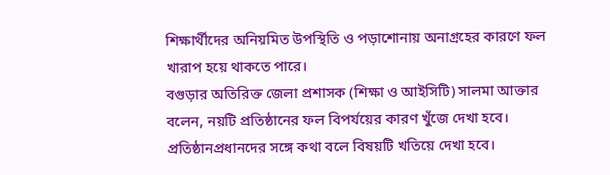শিক্ষার্থীদের অনিয়মিত উপস্থিতি ও পড়াশোনায় অনাগ্রহের কারণে ফল খারাপ হয়ে থাকতে পারে।
বগুড়ার অতিরিক্ত জেলা প্রশাসক (শিক্ষা ও আইসিটি) সালমা আক্তার বলেন, নয়টি প্রতিষ্ঠানের ফল বিপর্যয়ের কারণ খুঁজে দেখা হবে। প্রতিষ্ঠানপ্রধানদের সঙ্গে কথা বলে বিষয়টি খতিয়ে দেখা হবে।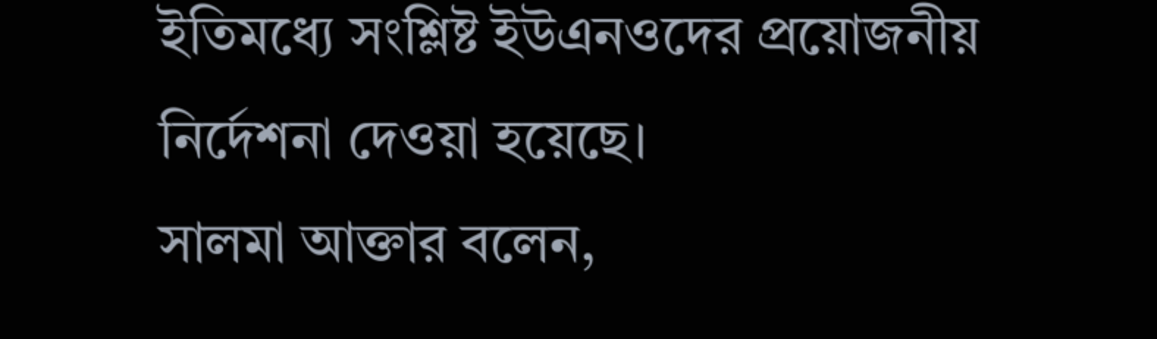ইতিমধ্যে সংশ্লিষ্ট ইউএনওদের প্রয়োজনীয় নির্দেশনা দেওয়া হয়েছে।
সালমা আক্তার বলেন,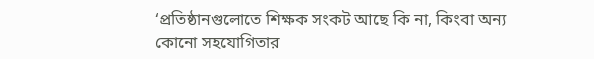‘প্রতিষ্ঠানগুলোতে শিক্ষক সংকট আছে কি না, কিংবা অন্য কোনো সহযোগিতার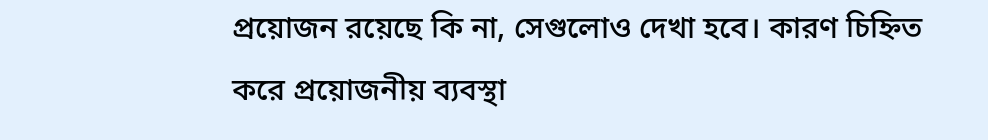প্রয়োজন রয়েছে কি না, সেগুলোও দেখা হবে। কারণ চিহ্নিত করে প্রয়োজনীয় ব্যবস্থা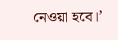নেওয়া হবে।’